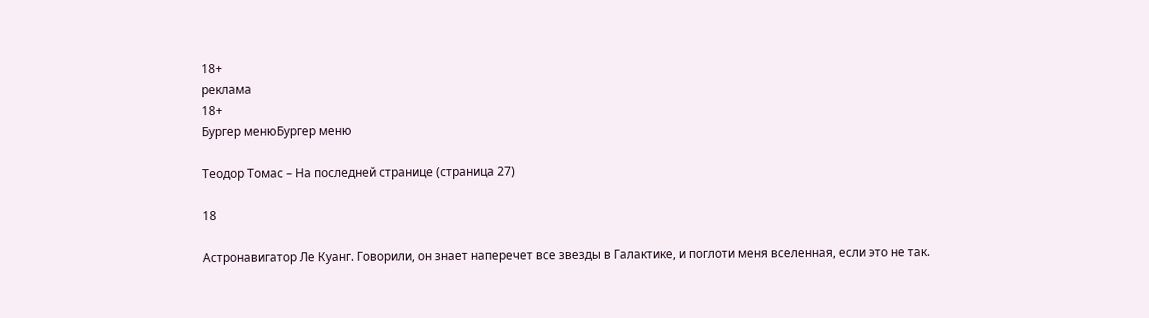18+
реклама
18+
Бургер менюБургер меню

Теодор Томас – На последней странице (страница 27)

18

Астронавигатор Ле Куанг. Говорили, он знает наперечет все звезды в Галактике, и поглоти меня вселенная, если это не так.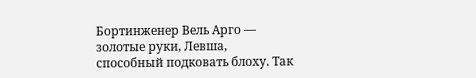Бортинженер Вель Арго — золотые руки, Левша, способный подковать блоху. Так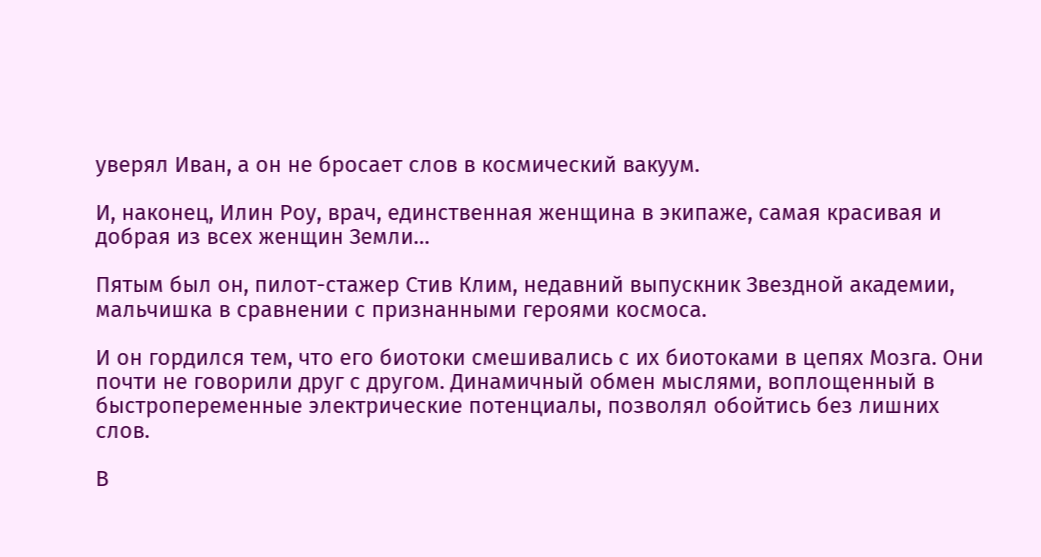уверял Иван, а он не бросает слов в космический вакуум.

И, наконец, Илин Роу, врач, единственная женщина в экипаже, самая красивая и добрая из всех женщин Земли…

Пятым был он, пилот-стажер Стив Клим, недавний выпускник Звездной академии, мальчишка в сравнении с признанными героями космоса.

И он гордился тем, что его биотоки смешивались с их биотоками в цепях Мозга. Они почти не говорили друг с другом. Динамичный обмен мыслями, воплощенный в быстропеременные электрические потенциалы, позволял обойтись без лишних слов.

В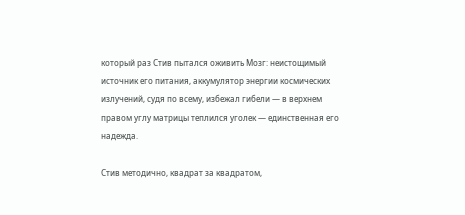который раз Стив пытался оживить Мозг: неистощимый источник его питания, аккумулятор энергии космических излучений, судя по всему, избежал гибели — в верхнем правом углу матрицы теплился уголек — единственная его надежда.

Стив методично, квадрат за квадратом,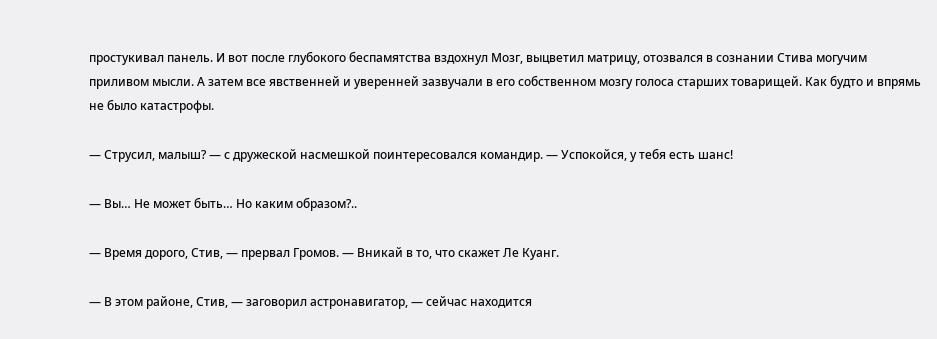простукивал панель. И вот после глубокого беспамятства вздохнул Мозг, выцветил матрицу, отозвался в сознании Стива могучим приливом мысли. А затем все явственней и уверенней зазвучали в его собственном мозгу голоса старших товарищей. Как будто и впрямь не было катастрофы.

— Струсил, малыш? — с дружеской насмешкой поинтересовался командир. — Успокойся, у тебя есть шанс!

— Вы… Не может быть… Но каким образом?..

— Время дорого, Стив, — прервал Громов. — Вникай в то, что скажет Ле Куанг.

— В этом районе, Стив, — заговорил астронавигатор, — сейчас находится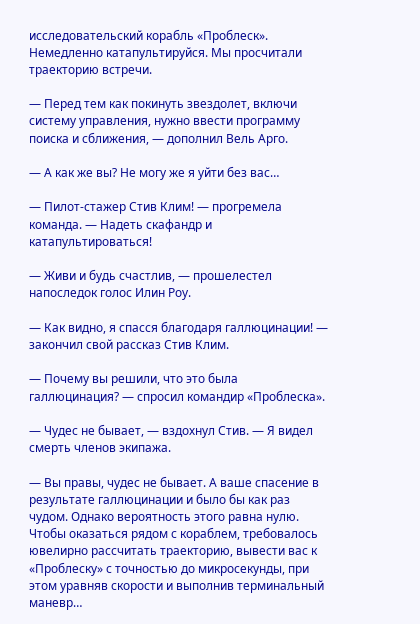исследовательский корабль «Проблеск». Немедленно катапультируйся. Мы просчитали траекторию встречи.

— Перед тем как покинуть звездолет, включи систему управления, нужно ввести программу поиска и сближения, — дополнил Вель Арго.

— А как же вы? Не могу же я уйти без вас…

— Пилот-стажер Стив Клим! — прогремела команда. — Надеть скафандр и катапультироваться!

— Живи и будь счастлив, — прошелестел напоследок голос Илин Роу.

— Как видно, я спасся благодаря галлюцинации! — закончил свой рассказ Стив Клим.

— Почему вы решили, что это была галлюцинация? — спросил командир «Проблеска».

— Чудес не бывает, — вздохнул Стив. — Я видел смерть членов экипажа.

— Вы правы, чудес не бывает. А ваше спасение в результате галлюцинации и было бы как раз чудом. Однако вероятность этого равна нулю. Чтобы оказаться рядом с кораблем, требовалось ювелирно рассчитать траекторию, вывести вас к «Проблеску» с точностью до микросекунды, при этом уравняв скорости и выполнив терминальный маневр…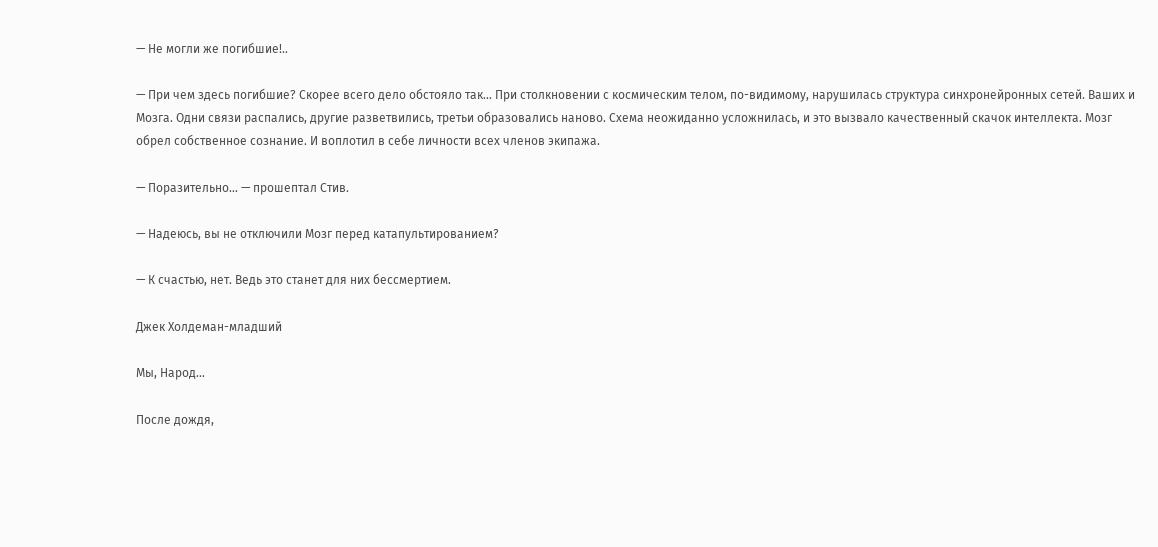— Не могли же погибшие!..

— При чем здесь погибшие? Скорее всего дело обстояло так… При столкновении с космическим телом, по-видимому, нарушилась структура синхронейронных сетей. Ваших и Мозга. Одни связи распались, другие разветвились, третьи образовались наново. Схема неожиданно усложнилась, и это вызвало качественный скачок интеллекта. Мозг обрел собственное сознание. И воплотил в себе личности всех членов экипажа.

— Поразительно… — прошептал Стив.

— Надеюсь, вы не отключили Мозг перед катапультированием?

— К счастью, нет. Ведь это станет для них бессмертием.

Джек Холдеман-младший

Мы, Народ…

После дождя,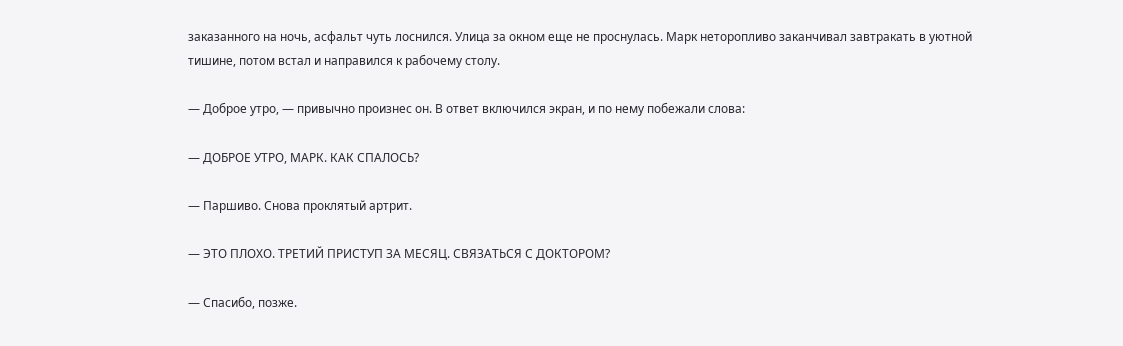заказанного на ночь, асфальт чуть лоснился. Улица за окном еще не проснулась. Марк неторопливо заканчивал завтракать в уютной тишине, потом встал и направился к рабочему столу.

— Доброе утро, — привычно произнес он. В ответ включился экран, и по нему побежали слова:

— ДОБРОЕ УТРО, МАРК. КАК СПАЛОСЬ?

— Паршиво. Снова проклятый артрит.

— ЭТО ПЛОХО. ТРЕТИЙ ПРИСТУП ЗА МЕСЯЦ. СВЯЗАТЬСЯ С ДОКТОРОМ?

— Спасибо, позже.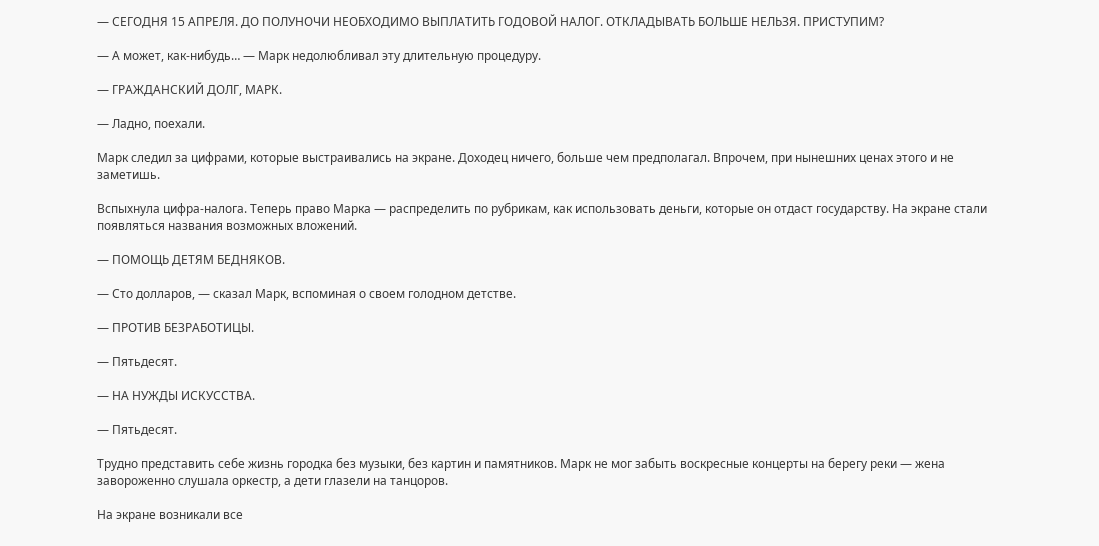— СЕГОДНЯ 15 АПРЕЛЯ. ДО ПОЛУНОЧИ НЕОБХОДИМО ВЫПЛАТИТЬ ГОДОВОЙ НАЛОГ. ОТКЛАДЫВАТЬ БОЛЬШЕ НЕЛЬЗЯ. ПРИСТУПИМ?

— А может, как-нибудь… — Марк недолюбливал эту длительную процедуру.

— ГРАЖДАНСКИЙ ДОЛГ, МАРК.

— Ладно, поехали.

Марк следил за цифрами, которые выстраивались на экране. Доходец ничего, больше чем предполагал. Впрочем, при нынешних ценах этого и не заметишь.

Вспыхнула цифра-налога. Теперь право Марка — распределить по рубрикам, как использовать деньги, которые он отдаст государству. На экране стали появляться названия возможных вложений.

— ПОМОЩЬ ДЕТЯМ БЕДНЯКОВ.

— Сто долларов, — сказал Марк, вспоминая о своем голодном детстве.

— ПРОТИВ БЕЗРАБОТИЦЫ.

— Пятьдесят.

— НА НУЖДЫ ИСКУССТВА.

— Пятьдесят.

Трудно представить себе жизнь городка без музыки, без картин и памятников. Марк не мог забыть воскресные концерты на берегу реки — жена завороженно слушала оркестр, а дети глазели на танцоров.

На экране возникали все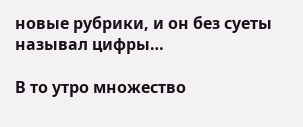новые рубрики, и он без суеты называл цифры…

В то утро множество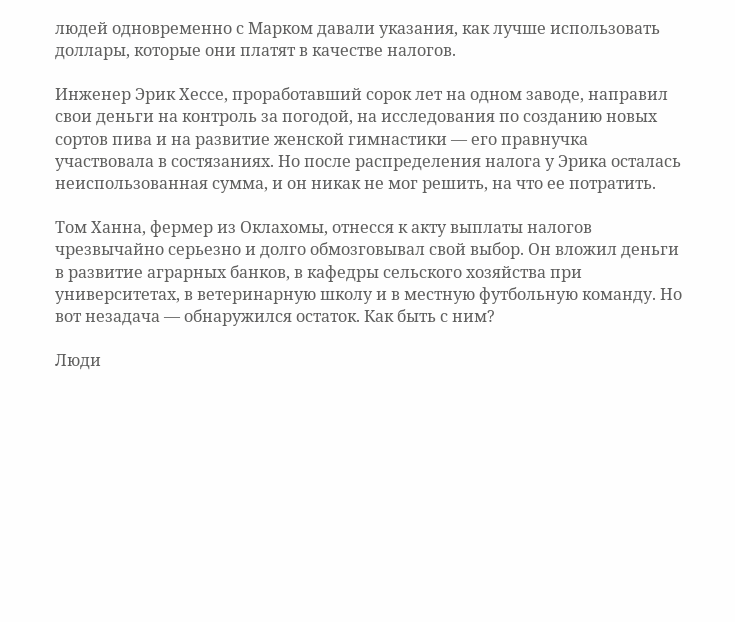людей одновременно с Марком давали указания, как лучше использовать доллары, которые они платят в качестве налогов.

Инженер Эрик Хессе, проработавший сорок лет на одном заводе, направил свои деньги на контроль за погодой, на исследования по созданию новых сортов пива и на развитие женской гимнастики — его правнучка участвовала в состязаниях. Но после распределения налога у Эрика осталась неиспользованная сумма, и он никак не мог решить, на что ее потратить.

Том Ханна, фермер из Оклахомы, отнесся к акту выплаты налогов чрезвычайно серьезно и долго обмозговывал свой выбор. Он вложил деньги в развитие аграрных банков, в кафедры сельского хозяйства при университетах, в ветеринарную школу и в местную футбольную команду. Но вот незадача — обнаружился остаток. Как быть с ним?

Люди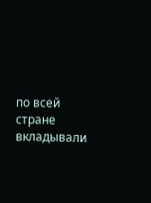по всей стране вкладывали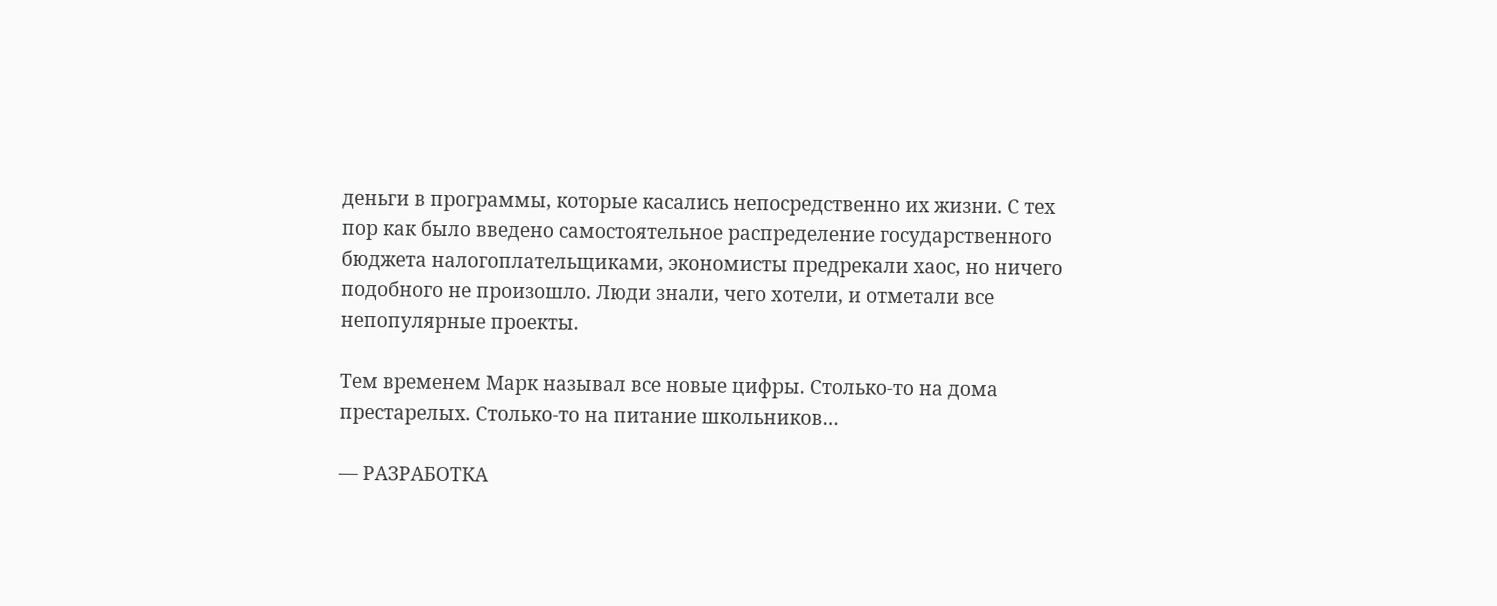деньги в программы, которые касались непосредственно их жизни. С тех пор как было введено самостоятельное распределение государственного бюджета налогоплательщиками, экономисты предрекали хаос, но ничего подобного не произошло. Люди знали, чего хотели, и отметали все непопулярные проекты.

Тем временем Марк называл все новые цифры. Столько-то на дома престарелых. Столько-то на питание школьников…

— РАЗРАБОТКА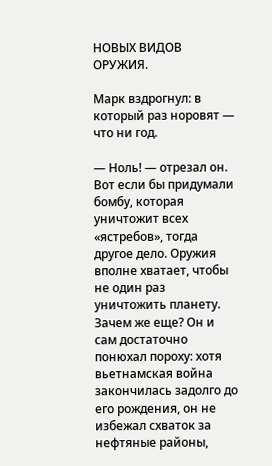НОВЫХ ВИДОВ ОРУЖИЯ.

Марк вздрогнул: в который раз норовят — что ни год.

— Ноль! — отрезал он. Вот если бы придумали бомбу, которая уничтожит всех «ястребов», тогда другое дело. Оружия вполне хватает, чтобы не один раз уничтожить планету. Зачем же еще? Он и сам достаточно понюхал пороху: хотя вьетнамская война закончилась задолго до его рождения, он не избежал схваток за нефтяные районы,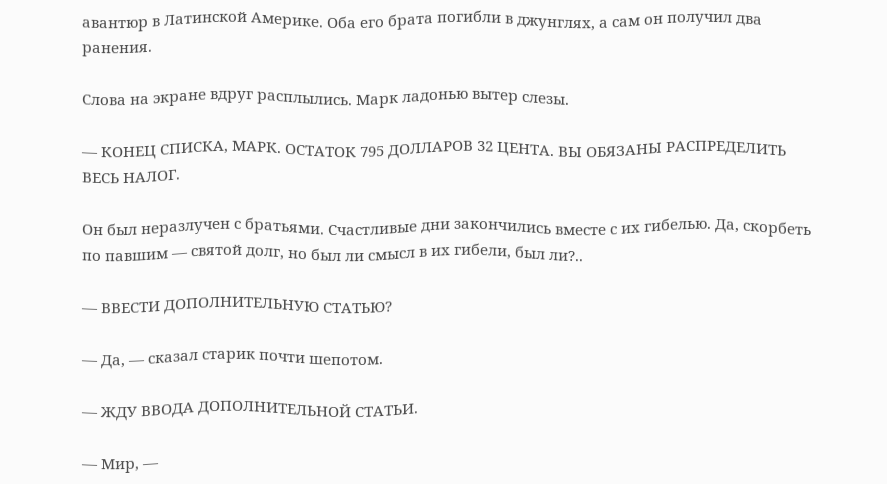авантюр в Латинской Америке. Оба его брата погибли в джунглях, а сам он получил два ранения.

Слова на экране вдруг расплылись. Марк ладонью вытер слезы.

— КОНЕЦ СПИСКА, МАРК. ОСТАТОК 795 ДОЛЛАРОВ 32 ЦЕНТА. ВЫ ОБЯЗАНЫ РАСПРЕДЕЛИТЬ ВЕСЬ НАЛОГ.

Он был неразлучен с братьями. Счастливые дни закончились вместе с их гибелью. Да, скорбеть по павшим — святой долг, но был ли смысл в их гибели, был ли?..

— ВВЕСТИ ДОПОЛНИТЕЛЬНУЮ СТАТЬЮ?

— Да, — сказал старик почти шепотом.

— ЖДУ ВВОДА ДОПОЛНИТЕЛЬНОЙ СТАТЬИ.

— Мир, —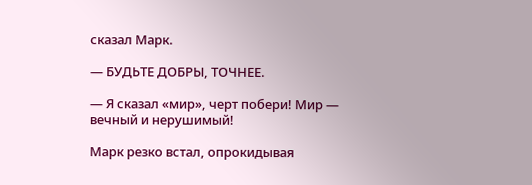сказал Марк.

— БУДЬТЕ ДОБРЫ, ТОЧНЕЕ.

— Я сказал «мир», черт побери! Мир — вечный и нерушимый!

Марк резко встал, опрокидывая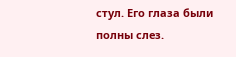стул. Его глаза были полны слез.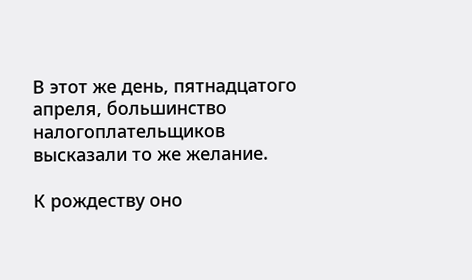В этот же день, пятнадцатого апреля, большинство налогоплательщиков высказали то же желание.

К рождеству оно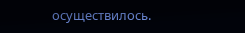осуществилось.